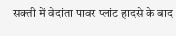सक्ती में वेदांता पावर प्लांट हादसे के बाद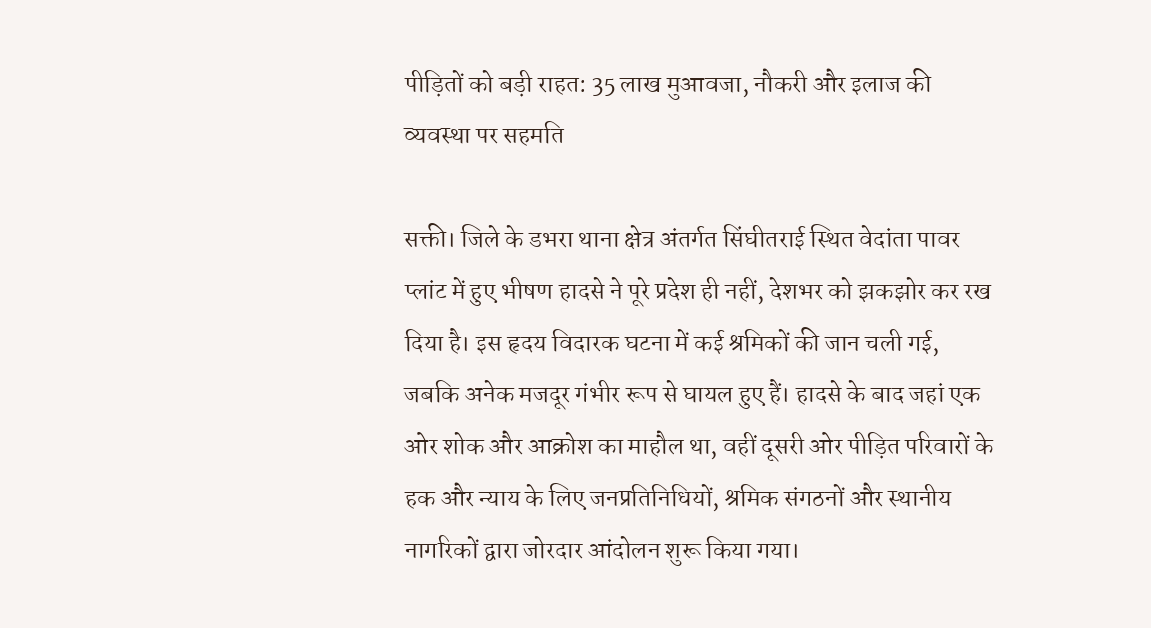पीड़ितों को बड़ी राहत: 35 लाख मुआवजा, नौकरी और इलाज की व्यवस्था पर सहमति

सक्ती। जिले के डभरा थाना क्षेत्र अंतर्गत सिंघीतराई स्थित वेदांता पावर प्लांट में हुए भीषण हादसे ने पूरे प्रदेश ही नहीं, देशभर को झकझोर कर रख दिया है। इस हृदय विदारक घटना में कई श्रमिकों की जान चली गई, जबकि अनेक मजदूर गंभीर रूप से घायल हुए हैं। हादसे के बाद जहां एक ओर शोक और आक्रोश का माहौल था, वहीं दूसरी ओर पीड़ित परिवारों के हक और न्याय के लिए जनप्रतिनिधियों, श्रमिक संगठनों और स्थानीय नागरिकों द्वारा जोरदार आंदोलन शुरू किया गया।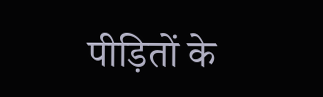पीड़ितों के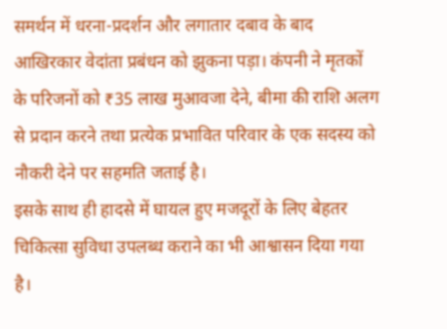समर्थन में धरना-प्रदर्शन और लगातार दबाव के बाद आखिरकार वेदांता प्रबंधन को झुकना पड़ा। कंपनी ने मृतकों के परिजनों को ₹35 लाख मुआवजा देने, बीमा की राशि अलग से प्रदान करने तथा प्रत्येक प्रभावित परिवार के एक सदस्य को नौकरी देने पर सहमति जताई है।
इसके साथ ही हादसे में घायल हुए मजदूरों के लिए बेहतर चिकित्सा सुविधा उपलब्ध कराने का भी आश्वासन दिया गया है।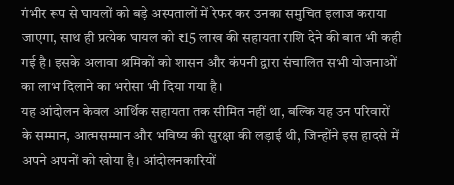गंभीर रूप से घायलों को बड़े अस्पतालों में रेफर कर उनका समुचित इलाज कराया जाएगा, साथ ही प्रत्येक घायल को ₹15 लाख की सहायता राशि देने की बात भी कही गई है। इसके अलावा श्रमिकों को शासन और कंपनी द्वारा संचालित सभी योजनाओं का लाभ दिलाने का भरोसा भी दिया गया है।
यह आंदोलन केवल आर्थिक सहायता तक सीमित नहीं था, बल्कि यह उन परिवारों के सम्मान, आत्मसम्मान और भविष्य की सुरक्षा की लड़ाई थी, जिन्होंने इस हादसे में अपने अपनों को खोया है। आंदोलनकारियों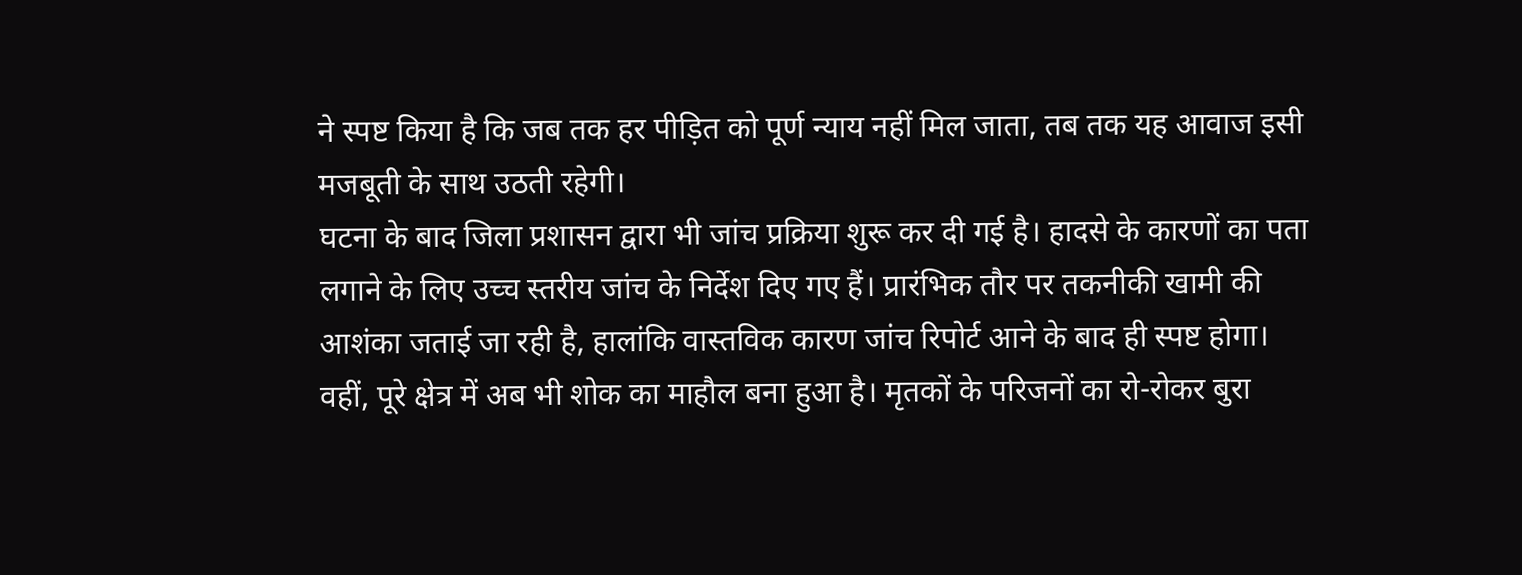ने स्पष्ट किया है कि जब तक हर पीड़ित को पूर्ण न्याय नहीं मिल जाता, तब तक यह आवाज इसी मजबूती के साथ उठती रहेगी।
घटना के बाद जिला प्रशासन द्वारा भी जांच प्रक्रिया शुरू कर दी गई है। हादसे के कारणों का पता लगाने के लिए उच्च स्तरीय जांच के निर्देश दिए गए हैं। प्रारंभिक तौर पर तकनीकी खामी की आशंका जताई जा रही है, हालांकि वास्तविक कारण जांच रिपोर्ट आने के बाद ही स्पष्ट होगा।
वहीं, पूरे क्षेत्र में अब भी शोक का माहौल बना हुआ है। मृतकों के परिजनों का रो-रोकर बुरा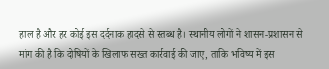हाल है और हर कोई इस दर्दनाक हादसे से स्तब्ध है। स्थानीय लोगों ने शासन-प्रशासन से मांग की है कि दोषियों के खिलाफ सख्त कार्रवाई की जाए, ताकि भविष्य में इस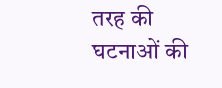तरह की घटनाओं की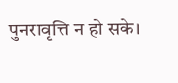पुनरावृत्ति न हो सके।